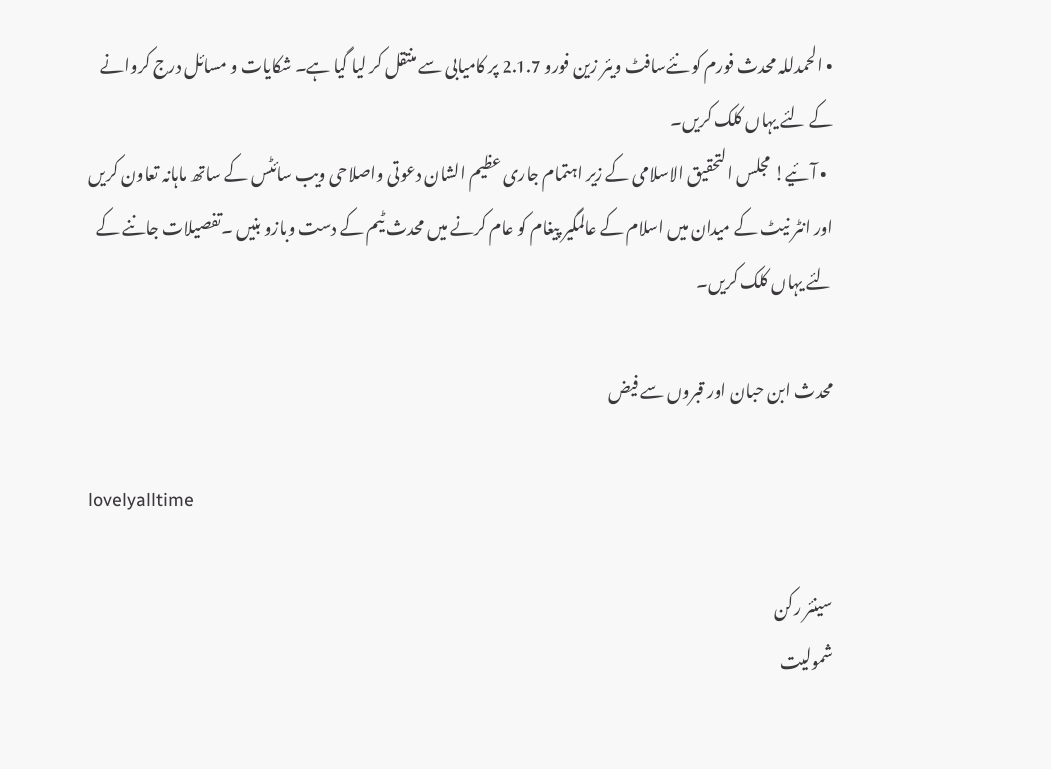• الحمدللہ محدث فورم کو نئےسافٹ ویئر زین فورو 2.1.7 پر کامیابی سے منتقل کر لیا گیا ہے۔ شکایات و مسائل درج کروانے کے لئے یہاں کلک کریں۔
  • آئیے! مجلس التحقیق الاسلامی کے زیر اہتمام جاری عظیم الشان دعوتی واصلاحی ویب سائٹس کے ساتھ ماہانہ تعاون کریں اور انٹر نیٹ کے میدان میں اسلام کے عالمگیر پیغام کو عام کرنے میں محدث ٹیم کے دست وبازو بنیں ۔تفصیلات جاننے کے لئے یہاں کلک کریں۔

محدث ابن حبان اور قبروں سے فیض

lovelyalltime

سینئر رکن
شمولیت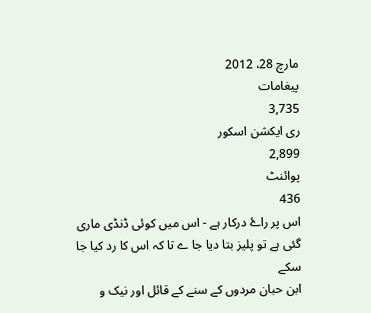مارچ 28، 2012
پیغامات
3,735
ری ایکشن اسکور
2,899
پوائنٹ
436
اس پر راۓ درکار ہے - اس میں کوئی ڈنڈی ماری گئی ہے تو پلیز بتا دیا جا ے تا کہ اس کا رد کیا جا سکے
ابن حبان مردوں کے سنے کے قائل اور نیک و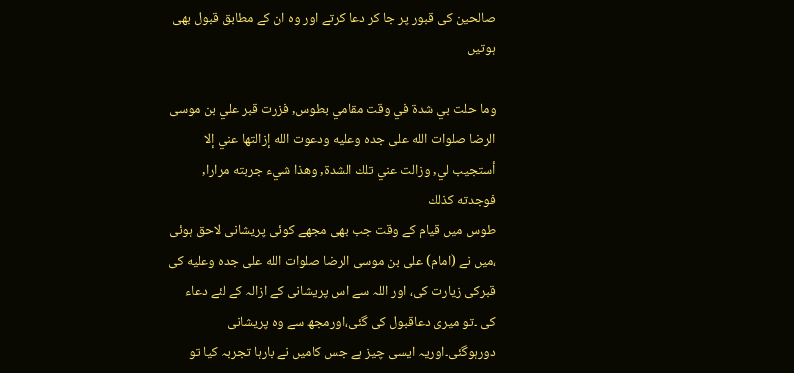صالحین کی قبور پر جا کر دعا کرتے اور وہ ان کے مطابق قبول بھی ہوتیں

وما حلت بي شدة في وقت مقامي بطوس, فزرت قبر علي بن موسى الرضا صلوات الله على جده وعليه ودعوت الله إزالتها عني إلا أستجيب لي, وزالت عني تلك الشدة, وهذا شيء جربته مرارا, فوجدته كذلك
طوس میں قیام کے وقت جب بھی مجھے کوئی پریشانی لاحق ہوئی ،میں نے (امام) علی بن موسی الرضا صلوات الله على جده وعليه کی قبرکی زیارت کی، اور اللہ سے اس پریشانی کے ازالہ کے لئے دعاء کی ۔تو میری دعاقبول کی گئی،اورمجھ سے وہ پریشانی دورہوگئی۔اوریہ ایسی چیز ہے جس کامیں نے بارہا تجربہ کیا تو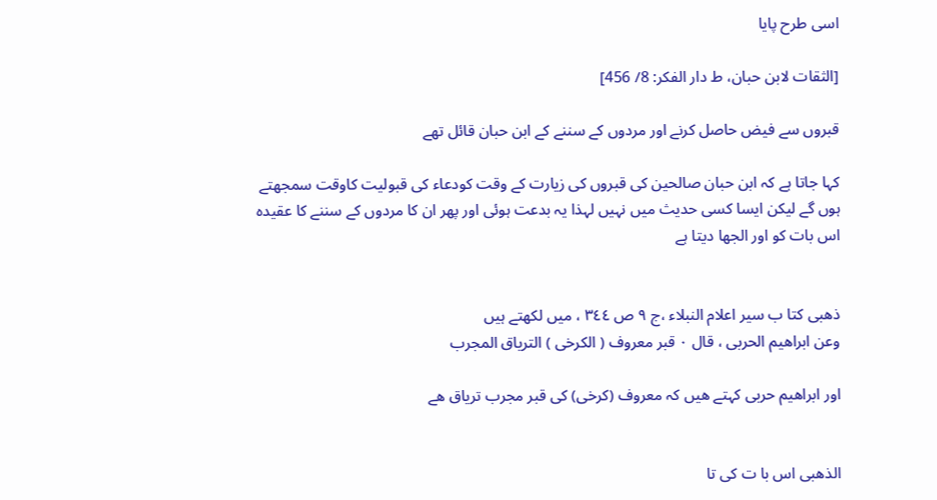اسی طرح پایا

[الثقات لابن حبان، ط دار الفكر: 8/ 456]

قبروں سے فیض حاصل کرنے اور مردوں کے سننے کے ابن حبان قائل تھے

کہا جاتا ہے کہ ابن حبان صالحین کی قبروں کی زیارت کے وقت کودعاء کی قبولیت کاوقت سمجھتے ہوں گے لیکن ایسا کسی حدیث میں نہیں لہذا یہ بدعت ہوئی اور پھر ان کا مردوں کے سننے کا عقیدہ اس بات کو اور الجھا دیتا ہے


ذهبی کتا ب سیر اعلام النبلاء ،ج ٩ ص ٣٤٤ ، میں لکھتے ہیں
وعن ابراهیم الحربی ، قال ۰ قبر معروف ( الکرخی ) التریاق المجرب

اور ابراهیم حربی کہتے هیں کہ معروف (کرخی) کی قبر مجرب تریاق هے


الذھبی اس با ت کی تا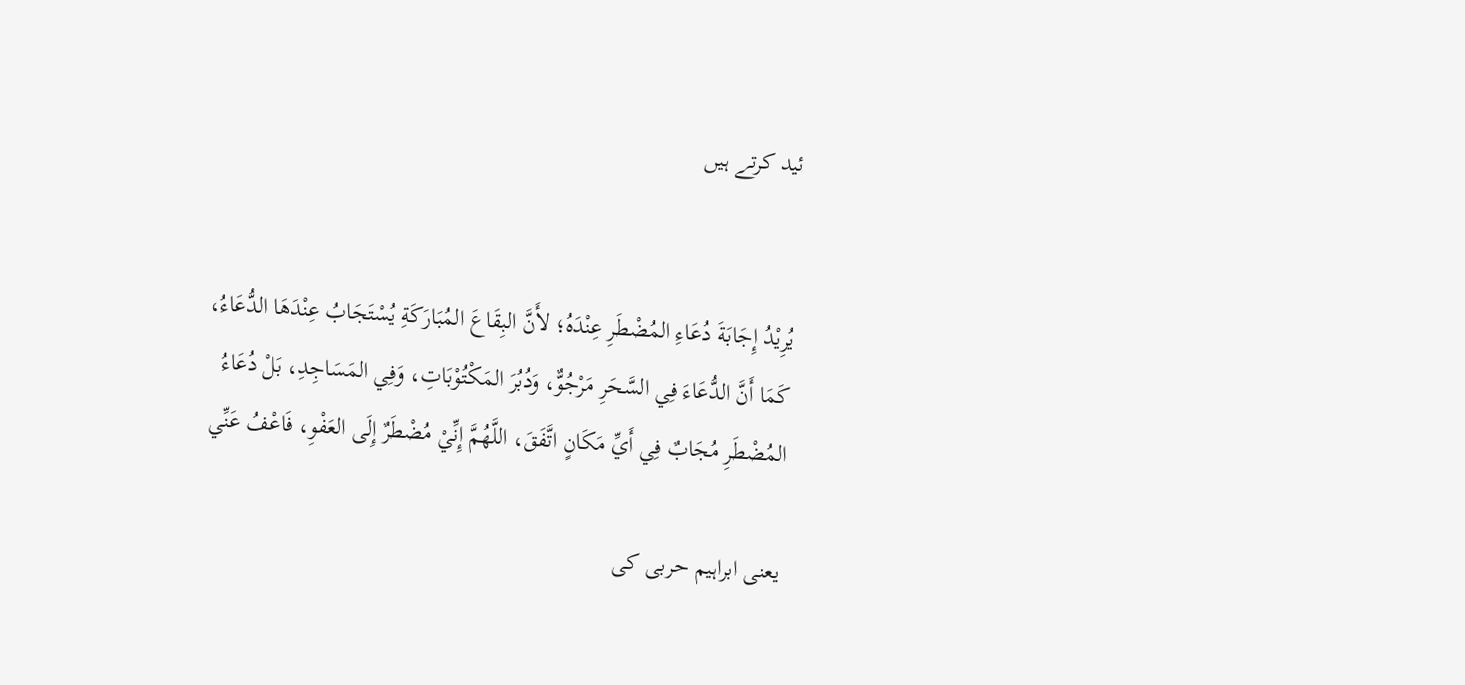ئید کرتے ہیں


يُرِيْدُ إِجَابَةَ دُعَاءِ المُضْطَرِ عِنْدَهُ؛ لأَنَّ البِقَاعَ المُبَارَكَةِ يُسْتَجَابُ عِنْدَهَا الدُّعَاءُ، كَمَا أَنَّ الدُّعَاءَ فِي السَّحَرِ مَرْجُوٌّ، وَدُبُرَ المَكْتُوْبَاتِ، وَفِي المَسَاجِدِ، بَلْ دُعَاءُ المُضْطَرِ مُجَابٌ فِي أَيِّ مَكَانٍ اتَّفَقَ، اللَّهُمَّ إِنِّيْ مُضْطَرٌ إِلَى العَفْوِ، فَاعْفُ عَنِّي

یعنی ابراہیم حربی کی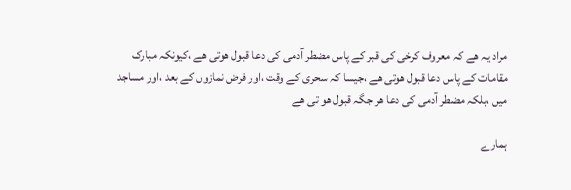مراد یہ هے کہ معروف کرخی کی قبر کے پاس مضطر آدمی کی دعا قبول هوتی هے ،کیونکہ مبارک مقامات کے پاس دعا قبول هوتی هے ،جیسا کہ سحری کے وقت ،اور فرض نمازوں کے بعد ،اور مساجد میں ،بلکہ مضطر آدمی کی دعا هر جگہ قبول هو تی هے

ہمارے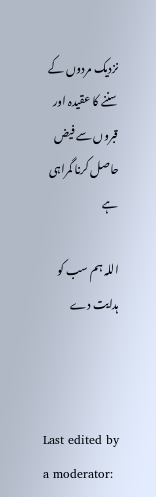نزدیک مردوں کے سننے کا عقیدہ اور قبروں سے فیض حاصل کرنا گمراہی ہے

اللہ ہم سب کو ہدایت دے



Last edited by a moderator: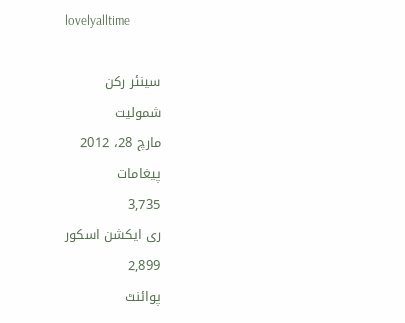lovelyalltime

سینئر رکن
شمولیت
مارچ 28، 2012
پیغامات
3,735
ری ایکشن اسکور
2,899
پوائنٹ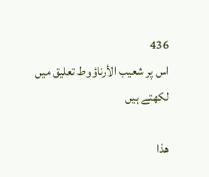436
اس پر شعيب الأرناؤوط تعلیق میں لکھتے ہیں

هذا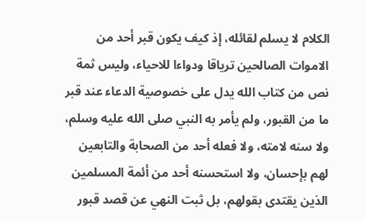الكلام لا يسلم لقائله، إذ كيف يكون قبر أحد من الاموات الصالحين ترياقا ودواءا للاحياء، وليس ثمة نص من كتاب الله يدل على خصوصية الدعاء عند قبر ما من القبور، ولم يأمر به النبي صلى الله عليه وسلم، ولا سنه لامته، ولا فعله أحد من الصحابة والتابعين لهم بإحسان، ولا استحسنه أحد من أئمة المسلمين الذين يقتدى بقولهم، بل ثبت النهي عن قصد قبور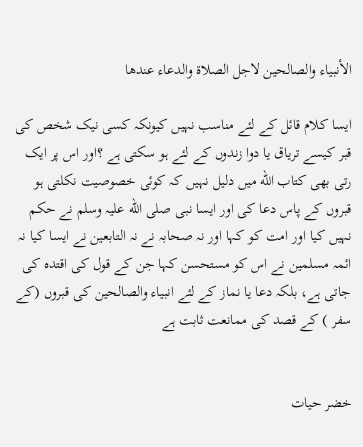الأنبياء والصالحين لاجل الصلاة والدعاء عندها

ایسا کلام قائل کے لئے مناسب نہیں کیونکہ کسی نیک شخص کی قبر کیسے تریاق یا دوا زندوں کے لئے ہو سکتی ہے ؟اور اس پر ایک رتی بھی کتاب الله میں دلیل نہیں کہ کوئی خصوصیت نکلتی ہو قبروں کے پاس دعا کی اور ایسا نبی صلی الله علیہ وسلم نے حکم نہیں کیا اور امت کو کہا اور نہ صحابہ نے نہ التابعين نے ایسا کیا نہ ائمہ مسلمین نے اس کو مستحسن کہا جن کے قول کی اقتدہ کی جاتی ہے، بلکہ دعا یا نماز کے لئے انبیاء والصالحين کی قبروں (کے سفر ) کے قصد کی ممانعت ثابت ہے


خضر حیات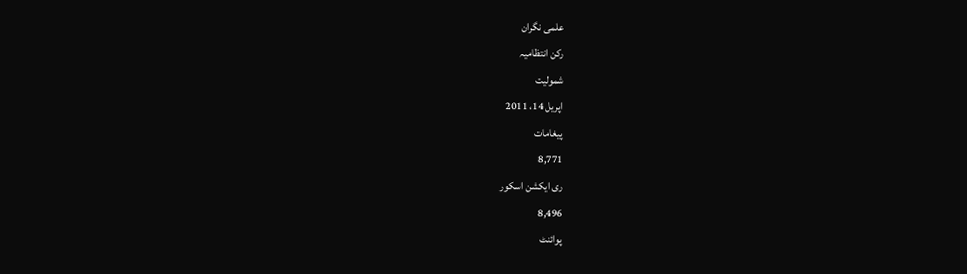علمی نگران
رکن انتظامیہ
شمولیت
اپریل 14، 2011
پیغامات
8,771
ری ایکشن اسکور
8,496
پوائنٹ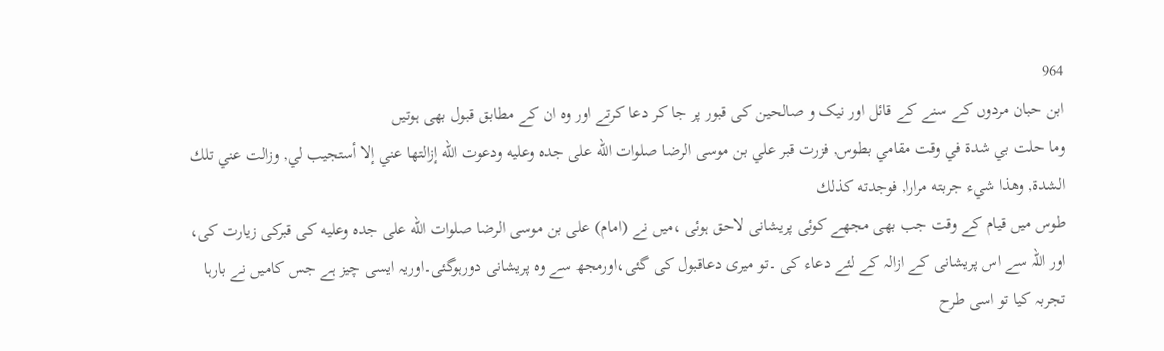964
ابن حبان مردوں کے سنے کے قائل اور نیک و صالحین کی قبور پر جا کر دعا کرتے اور وہ ان کے مطابق قبول بھی ہوتیں
وما حلت بي شدة في وقت مقامي بطوس, فزرت قبر علي بن موسى الرضا صلوات الله على جده وعليه ودعوت الله إزالتها عني إلا أستجيب لي, وزالت عني تلك الشدة, وهذا شيء جربته مرارا, فوجدته كذلك
طوس میں قیام کے وقت جب بھی مجھے کوئی پریشانی لاحق ہوئی ،میں نے (امام) علی بن موسی الرضا صلوات الله على جده وعليه کی قبرکی زیارت کی، اور اللہ سے اس پریشانی کے ازالہ کے لئے دعاء کی ۔تو میری دعاقبول کی گئی،اورمجھ سے وہ پریشانی دورہوگئی۔اوریہ ایسی چیز ہے جس کامیں نے بارہا تجربہ کیا تو اسی طرح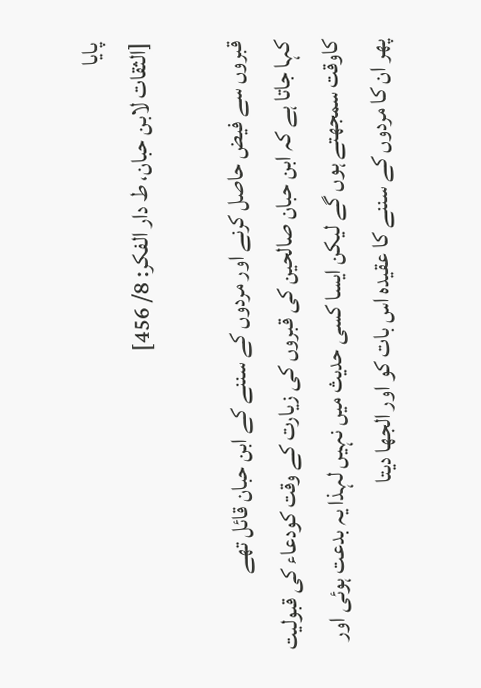پایا
[الثقات لابن حبان، ط دار الفكر: 8/ 456]

قبروں سے فیض حاصل کرنے اور مردوں کے سننے کے ابن حبان قائل تھے
کہا جاتا ہے کہ ابن حبان صالحین کی قبروں کی زیارت کے وقت کودعاء کی قبولیت کاوقت سمجھتے ہوں گے لیکن ایسا کسی حدیث میں نہیں لہذا یہ بدعت ہوئی اور پھر ان کا مردوں کے سننے کا عقیدہ اس بات کو اور الجھا دیتا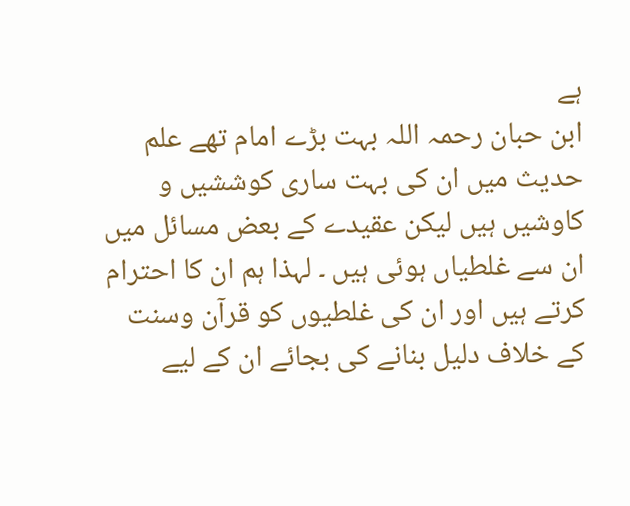ہے
ابن حبان رحمہ اللہ بہت بڑے امام تھے علم حدیث میں ان کی بہت ساری کوششیں و کاوشیں ہیں لیکن عقیدے کے بعض مسائل میں ان سے غلطیاں ہوئی ہیں ۔ لہذا ہم ان کا احترام کرتے ہیں اور ان کی غلطیوں کو قرآن وسنت کے خلاف دلیل بنانے کی بجائے ان کے لیے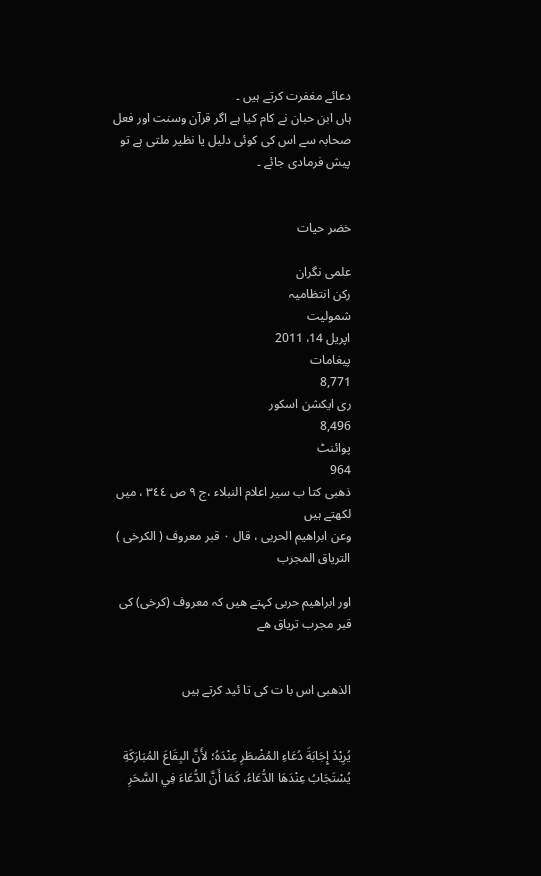دعائے مغفرت کرتے ہیں ۔
ہاں ابن حبان نے کام کیا ہے اگر قرآن وسنت اور فعل صحابہ سے اس کی کوئی دلیل یا نظیر ملتی ہے تو پیش فرمادی جائے ۔


خضر حیات

علمی نگران
رکن انتظامیہ
شمولیت
اپریل 14، 2011
پیغامات
8,771
ری ایکشن اسکور
8,496
پوائنٹ
964
ذهبی کتا ب سیر اعلام النبلاء ،ج ٩ ص ٣٤٤ ، میں لکھتے ہیں
وعن ابراهیم الحربی ، قال ۰ قبر معروف ( الکرخی ) التریاق المجرب

اور ابراهیم حربی کہتے هیں کہ معروف (کرخی) کی قبر مجرب تریاق هے


الذھبی اس با ت کی تا ئید کرتے ہیں


يُرِيْدُ إِجَابَةَ دُعَاءِ المُضْطَرِ عِنْدَهُ؛ لأَنَّ البِقَاعَ المُبَارَكَةِ يُسْتَجَابُ عِنْدَهَا الدُّعَاءُ، كَمَا أَنَّ الدُّعَاءَ فِي السَّحَرِ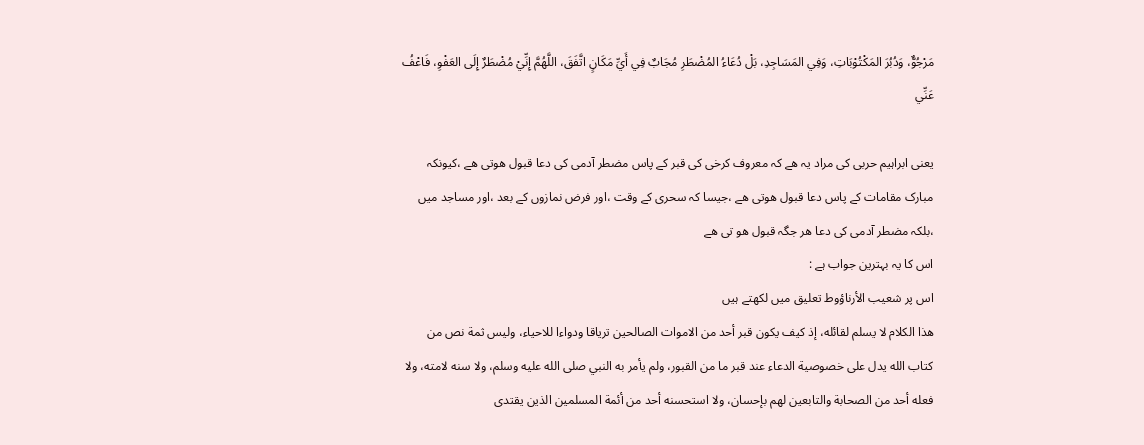مَرْجُوٌّ، وَدُبُرَ المَكْتُوْبَاتِ، وَفِي المَسَاجِدِ، بَلْ دُعَاءُ المُضْطَرِ مُجَابٌ فِي أَيِّ مَكَانٍ اتَّفَقَ، اللَّهُمَّ إِنِّيْ مُضْطَرٌ إِلَى العَفْوِ، فَاعْفُ عَنِّي

یعنی ابراہیم حربی کی مراد یہ هے کہ معروف کرخی کی قبر کے پاس مضطر آدمی کی دعا قبول هوتی هے ،کیونکہ مبارک مقامات کے پاس دعا قبول هوتی هے ،جیسا کہ سحری کے وقت ،اور فرض نمازوں کے بعد ،اور مساجد میں ،بلکہ مضطر آدمی کی دعا هر جگہ قبول هو تی هے
اس کا یہ بہترین جواب ہے :
اس پر شعيب الأرناؤوط تعلیق میں لکھتے ہیں
هذا الكلام لا يسلم لقائله، إذ كيف يكون قبر أحد من الاموات الصالحين ترياقا ودواءا للاحياء، وليس ثمة نص من كتاب الله يدل على خصوصية الدعاء عند قبر ما من القبور، ولم يأمر به النبي صلى الله عليه وسلم، ولا سنه لامته، ولا فعله أحد من الصحابة والتابعين لهم بإحسان، ولا استحسنه أحد من أئمة المسلمين الذين يقتدى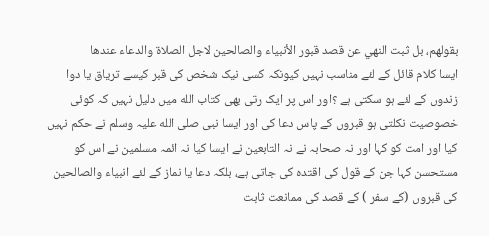بقولهم، بل ثبت النهي عن قصد قبور الأنبياء والصالحين لاجل الصلاة والدعاء عندها
ایسا کلام قائل کے لئے مناسب نہیں کیونکہ کسی نیک شخص کی قبر کیسے تریاق یا دوا زندوں کے لئے ہو سکتی ہے ؟اور اس پر ایک رتی بھی کتاب الله میں دلیل نہیں کہ کوئی خصوصیت نکلتی ہو قبروں کے پاس دعا کی اور ایسا نبی صلی الله علیہ وسلم نے حکم نہیں کیا اور امت کو کہا اور نہ صحابہ نے نہ التابعين نے ایسا کیا نہ ائمہ مسلمین نے اس کو مستحسن کہا جن کے قول کی اقتدہ کی جاتی ہے، بلکہ دعا یا نماز کے لئے انبیاء والصالحين کی قبروں (کے سفر ) کے قصد کی ممانعت ثابت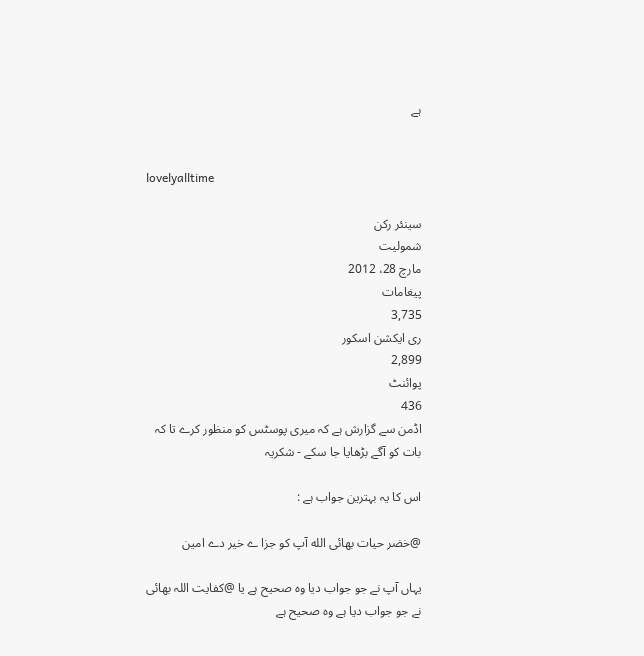ہے


lovelyalltime

سینئر رکن
شمولیت
مارچ 28، 2012
پیغامات
3,735
ری ایکشن اسکور
2,899
پوائنٹ
436
اڈمن سے گزارش ہے کہ میری پوسٹس کو منظور کرے تا کہ بات کو آگے بڑھایا جا سکے - شکریہ

اس کا یہ بہترین جواب ہے :

@خضر حیات بھائی الله آپ کو جزا ے خیر دے امین

یہاں آپ نے جو جواب دیا وہ صحیح ہے یا @کفایت اللہ بھائی نے جو جواب دیا ہے وہ صحیح ہے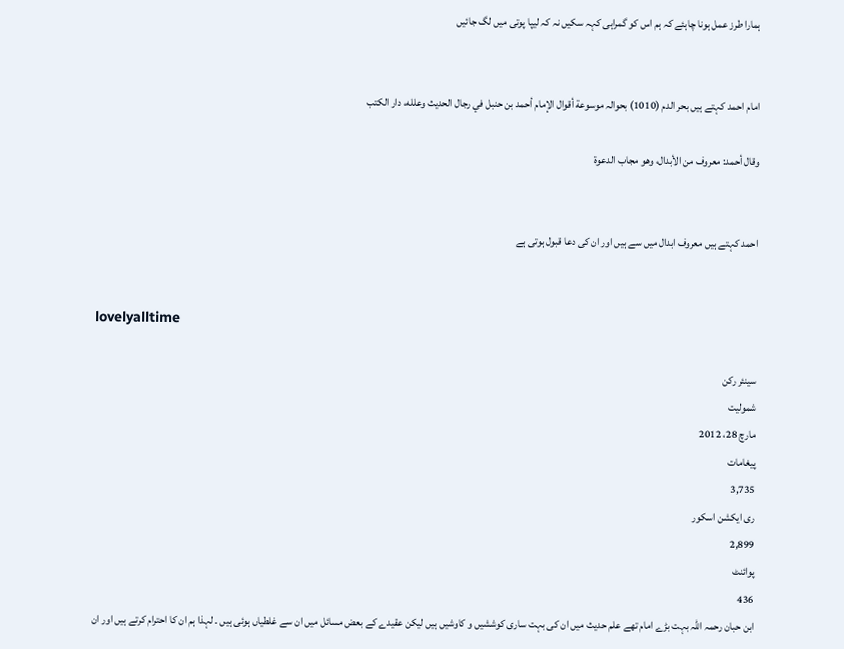ہمارا طرز عمل ہونا چاہئے کہ ہم اس کو گمراہی کہہ سکیں نہ کہ لیپا پوتی میں لگ جائیں


امام احمد کہتے ہیں بحر الدم (1010) بحوالہ موسوعة أقوال الإمام أحمد بن حنبل في رجال الحديث وعلله، دار الکتب

وقال أحمد: معروف من الأبدال، وهو مجاب الدعوة


احمد کہتے ہیں معروف ابدال میں سے ہیں اور ان کی دعا قبول ہوتی ہے


lovelyalltime

سینئر رکن
شمولیت
مارچ 28، 2012
پیغامات
3,735
ری ایکشن اسکور
2,899
پوائنٹ
436
ابن حبان رحمہ اللہ بہت بڑے امام تھے علم حدیث میں ان کی بہت ساری کوششیں و کاوشیں ہیں لیکن عقیدے کے بعض مسائل میں ان سے غلطیاں ہوئی ہیں ۔ لہذا ہم ان کا احترام کرتے ہیں اور ان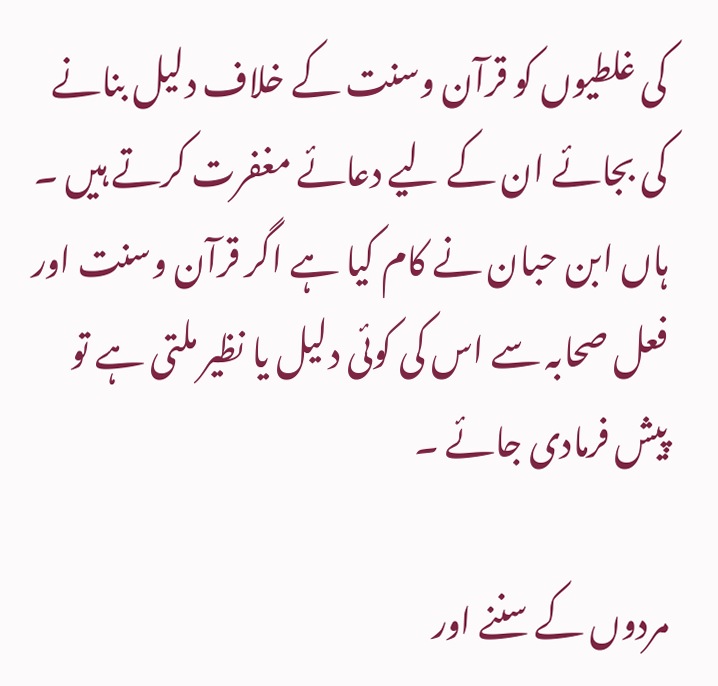کی غلطیوں کو قرآن وسنت کے خلاف دلیل بنانے کی بجائے ان کے لیے دعائے مغفرت کرتے ہیں ۔
ہاں ابن حبان نے کام کیا ہے اگر قرآن وسنت اور فعل صحابہ سے اس کی کوئی دلیل یا نظیر ملتی ہے تو پیش فرمادی جائے ۔

مردوں کے سننے اور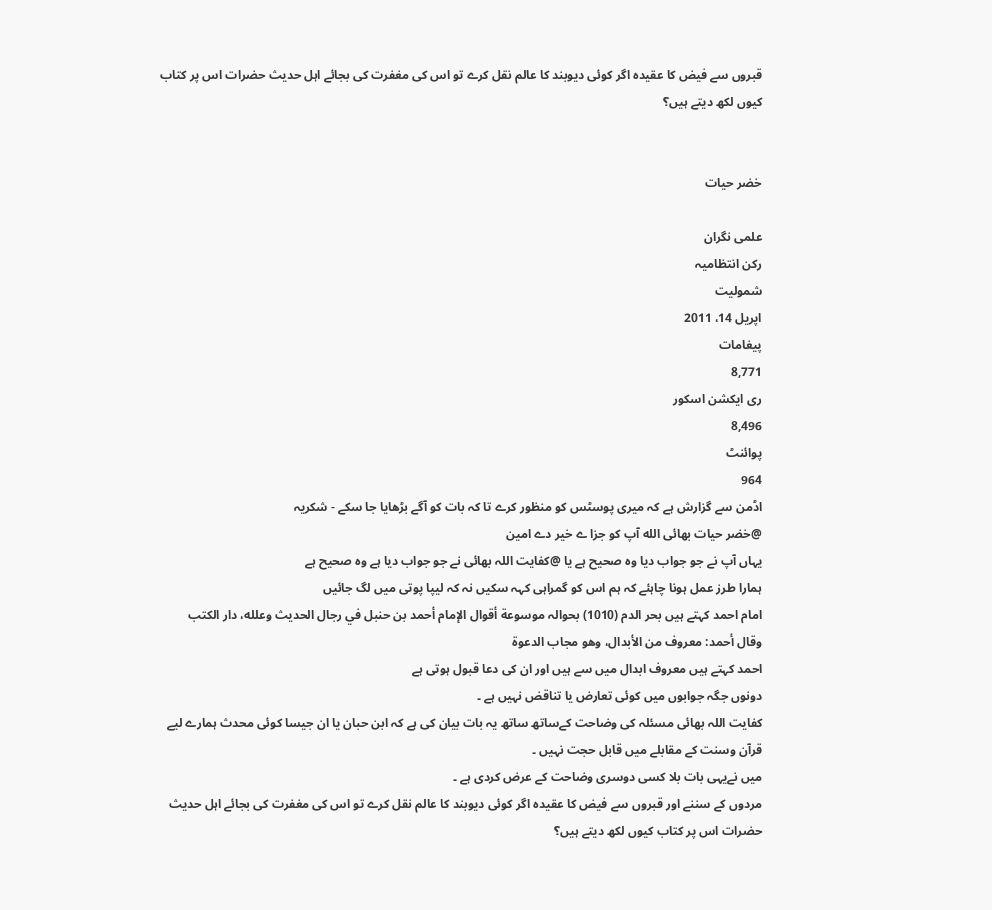قبروں سے فیض کا عقیدہ اگر کوئی دیوبند کا عالم نقل کرے تو اس کی مغفرت کی بجائے اہل حدیث حضرات اس پر کتاب کیوں لکھ دیتے ہیں؟


خضر حیات

علمی نگران
رکن انتظامیہ
شمولیت
اپریل 14، 2011
پیغامات
8,771
ری ایکشن اسکور
8,496
پوائنٹ
964
اڈمن سے گزارش ہے کہ میری پوسٹس کو منظور کرے تا کہ بات کو آگے بڑھایا جا سکے - شکریہ
@خضر حیات بھائی الله آپ کو جزا ے خیر دے امین
یہاں آپ نے جو جواب دیا وہ صحیح ہے یا @کفایت اللہ بھائی نے جو جواب دیا ہے وہ صحیح ہے
ہمارا طرز عمل ہونا چاہئے کہ ہم اس کو گمراہی کہہ سکیں نہ کہ لیپا پوتی میں لگ جائیں
امام احمد کہتے ہیں بحر الدم (1010) بحوالہ موسوعة أقوال الإمام أحمد بن حنبل في رجال الحديث وعلله، دار الکتب
وقال أحمد: معروف من الأبدال، وهو مجاب الدعوة
احمد کہتے ہیں معروف ابدال میں سے ہیں اور ان کی دعا قبول ہوتی ہے
دونوں جگہ جوابوں میں کوئی تعارض یا تناقض نہیں ہے ۔
کفایت اللہ بھائی مسئلہ کی وضاحت کےساتھ ساتھ یہ بات بیان کی ہے کہ ابن حبان یا ان جیسا کوئی محدث ہمارے لیے قرآن وسنت کے مقابلے میں قابل حجت نہیں ۔
میں نےیہی بات بلا کسی دوسری وضاحت کے عرض کردی ہے ۔
مردوں کے سننے اور قبروں سے فیض کا عقیدہ اگر کوئی دیوبند کا عالم نقل کرے تو اس کی مغفرت کی بجائے اہل حدیث حضرات اس پر کتاب کیوں لکھ دیتے ہیں؟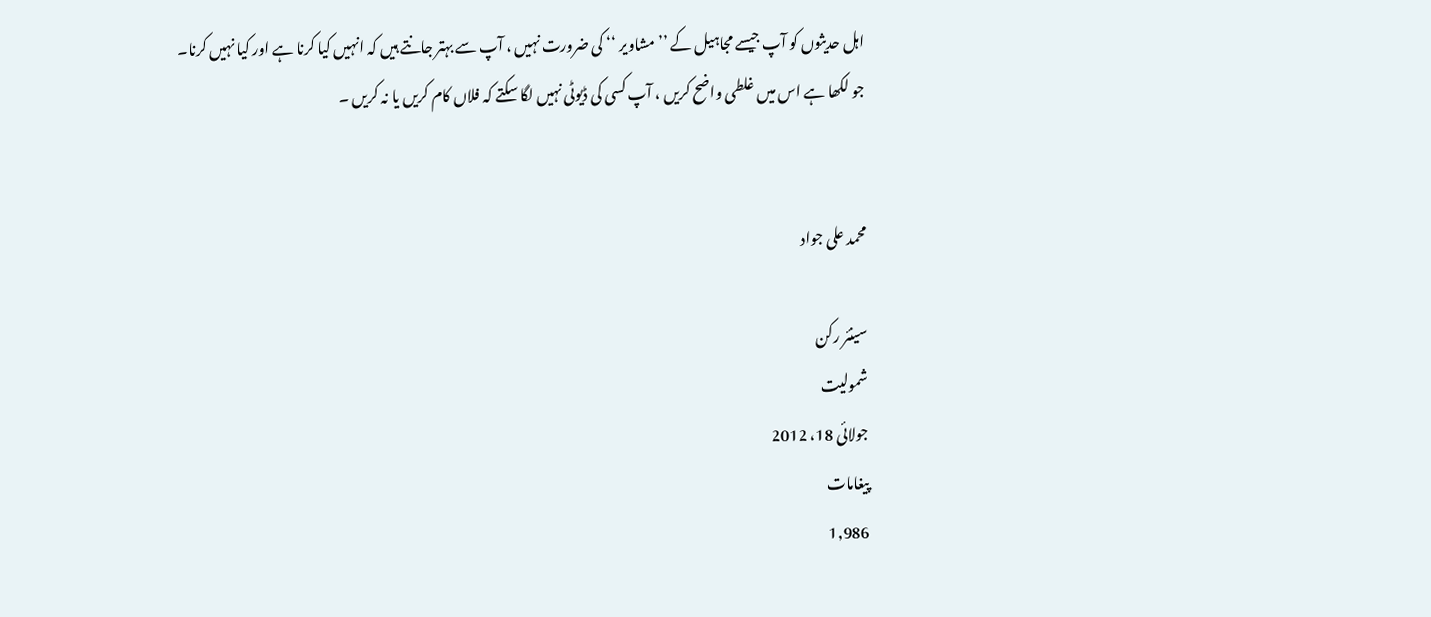اہل حدیثوں کو آپ جیسے مجاہیل کے ’’ مشاویر ‘‘ کی ضرورت نہیں ، آپ سے بہتر جانتے ہیں کہ انہیں کیا کرنا ہے اور کیا نہیں کرنا۔
جو لکھا ہے اس میں غلطی واضح کریں ، آپ کسی کی ڈیوٹی نہیں لگا سکتے کہ فلاں کام کریں یا نہ کریں ۔


محمد علی جواد

سینئر رکن
شمولیت
جولائی 18، 2012
پیغامات
1,986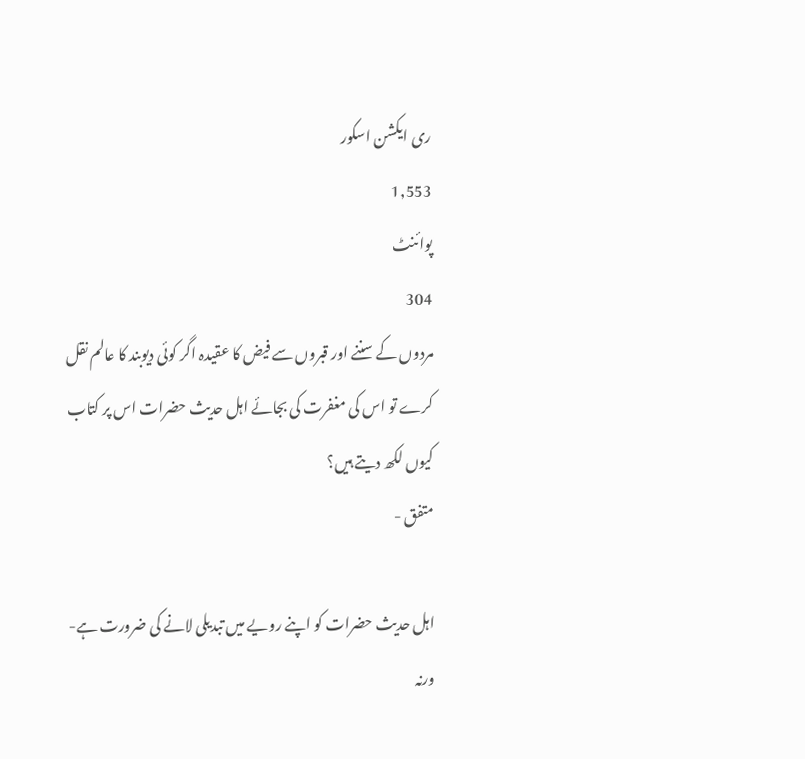ری ایکشن اسکور
1,553
پوائنٹ
304
مردوں کے سننے اور قبروں سے فیض کا عقیدہ اگر کوئی دیوبند کا عالم نقل کرے تو اس کی مغفرت کی بجائے اہل حدیث حضرات اس پر کتاب کیوں لکھ دیتے ہیں؟
متفق -

اہل حدیث حضرات کو اپنے رویے میں تبدیلی لانے کی ضرورت ہے- ورنہ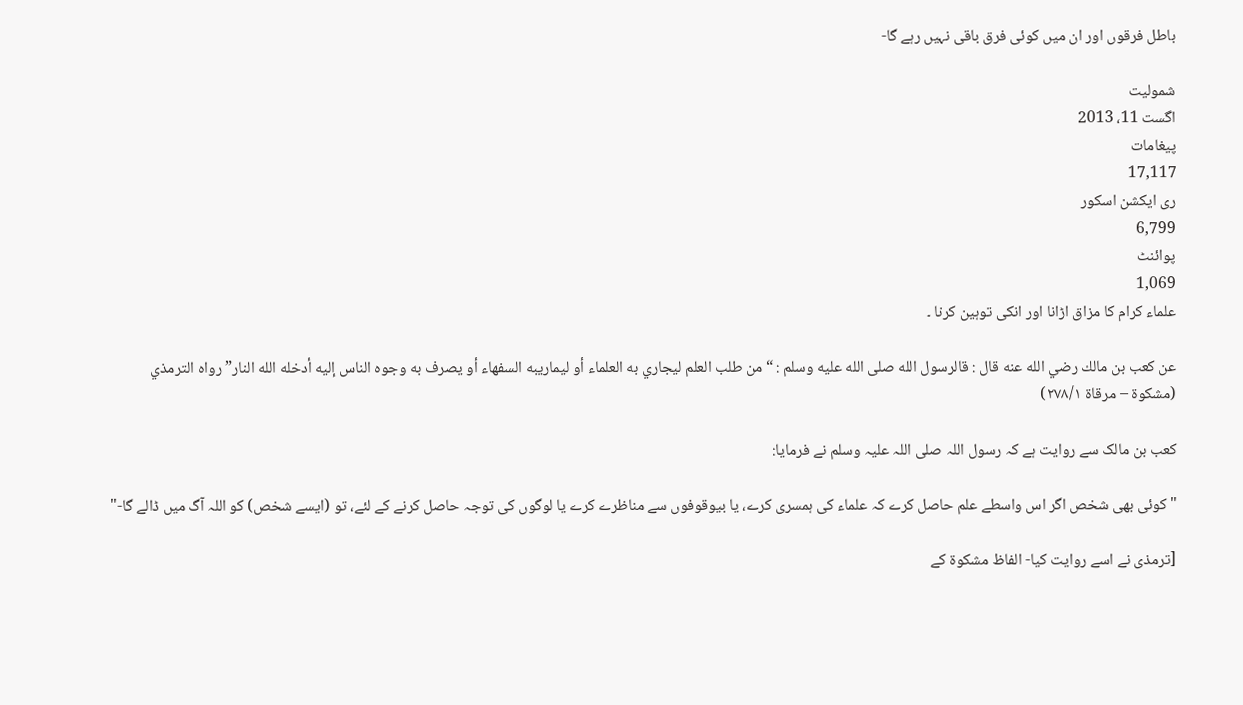باطل فرقوں اور ان میں کوئی فرق باقی نہیں رہے گا-

شمولیت
اگست 11، 2013
پیغامات
17,117
ری ایکشن اسکور
6,799
پوائنٹ
1,069
علماء کرام کا مزاق اڑانا اور انکی توہین کرنا ۔

عن كعب بن مالك رضي الله عنه قال : قالرسول الله صلى الله عليه وسلم : “من طلب العلم ليجاري به العلماء أو ليماريبه السفهاء أو يصرف به وجوه الناس إليه أدخله الله النار” رواه الترمذي
(مشكوة – مرقاة ٢٧٨/١)

کعب بن مالک سے روایت ہے کہ رسول اللہ صلی اللہ علیہ وسلم نے فرمایا:

" کوئی بھی شخص اگر اس واسطے علم حاصل کرے کہ علماء کی ہمسری کرے، یا بیوقوفوں سے مناظرے کرے یا لوگوں کی توجہ حاصل کرنے کے لئے، تو (ایسے شخص) کو اللہ آگ میں ڈالے گا-"

[ترمذی نے اسے روایت کیا- الفاظ مشکوة کے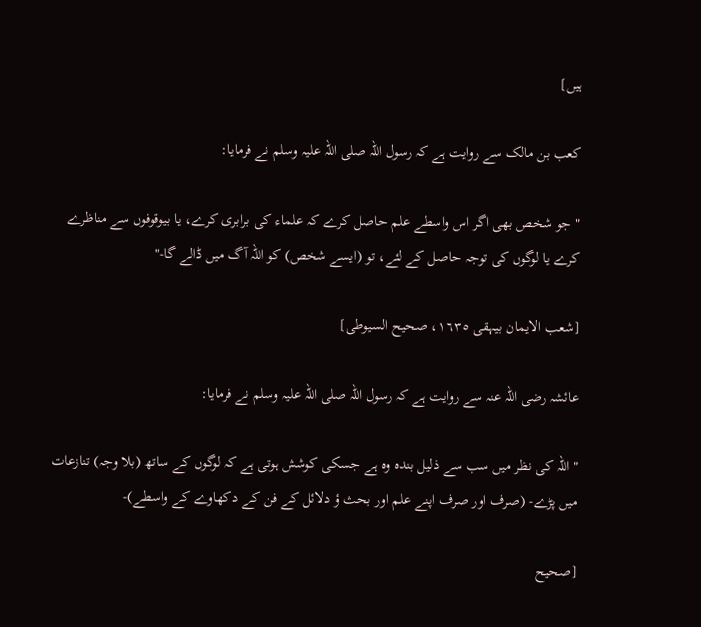ہیں]

کعب بن مالک سے روایت ہے کہ رسول اللہ صلی اللہ علیہ وسلم نے فرمایا:

" جو شخص بھی اگر اس واسطے علم حاصل کرے کہ علماء کی برابری کرے، یا بیوقوفوں سے مناظرے کرے یا لوگوں کی توجہ حاصل کے لئے، تو (ایسے شخص) کو اللہ آگ میں ڈالے گا-"

[شعب الایمان بیہقی ١٦٣٥، صحیح السیوطی]

عائشہ رضی اللہ عنہ سے روایت ہے کہ رسول اللہ صلی اللہ علیہ وسلم نے فرمایا:

" اللہ کی نظر میں سب سے ذلیل بندہ وہ ہے جسکی کوشش ہوتی ہے کہ لوگوں کے ساتھ (بلا وجہ) تنازعات میں پڑے- (صرف اور صرف اپنے علم اور بحث ؤ دلائل کے فن کے دکھاوے کے واسطے)-

[صحیح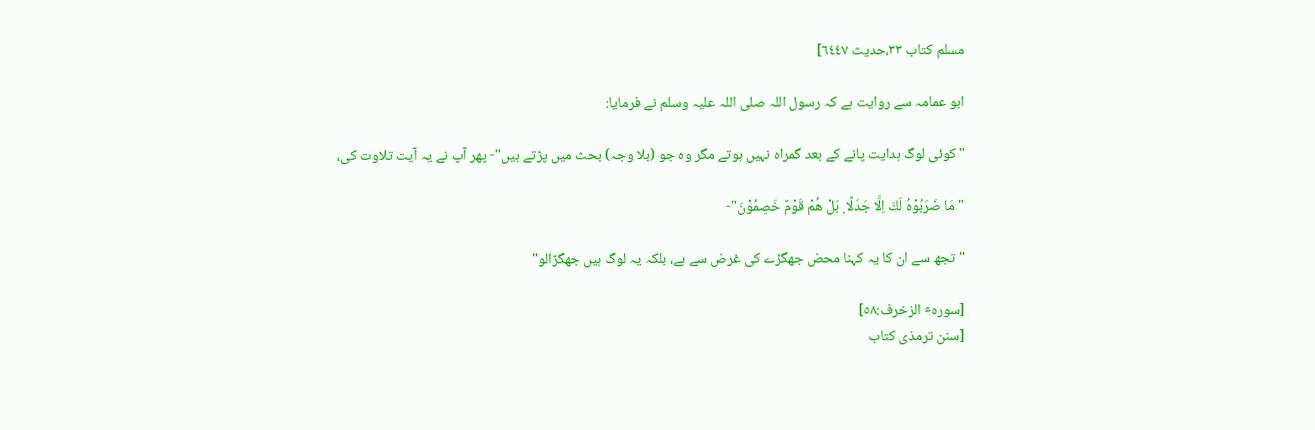مسلم کتاب ٣٣،حدیث ٦٤٤٧]

ابو عمامہ سے روایت ہے کہ رسول اللہ صلی اللہ علیہ وسلم نے فرمایا:

"کوئی لوگ ہدایت پانے کے بعد گمراہ نہیں ہوتے مگر وہ جو (بلا وجہ) بحث میں پڑتے ہیں"- پھر آپ نے یہ آیت تلاوت کی،

" مَا ضَرَبُوْهُ لَكَ اِلَّا جَدَلًا ۭ بَلْ هُمْ قَوْمٌ خَصِمُوْنَ"-

" تجھ سے ان کا یہ کہنا محض جھگڑے کی غرض سے ہے، بلکہ یہ لوگ ہیں جھگڑالو"

[سورہٴ الزخرف:٥٨]
[سنن ترمذی کتاب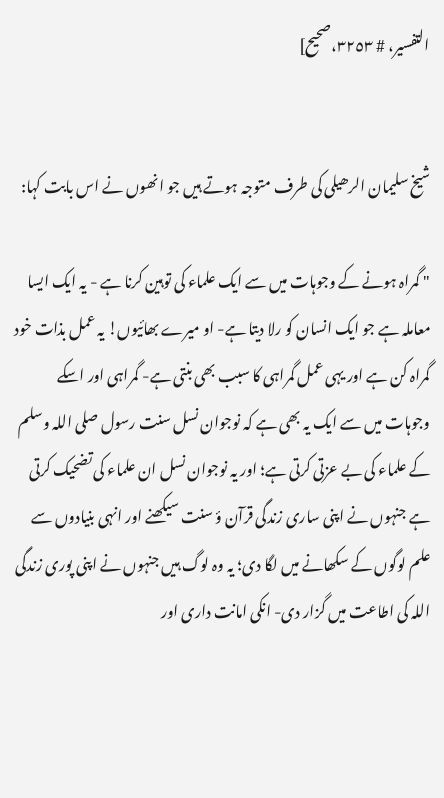التفسیر، # ٣٢٥٣،صحیح]


شیخ سلیمان الرھیلی کی طرف متوجہ ہوتے ہیں جو انھوں نے اس بابت کہا:

" گمراہ ہونے کے وجوہات میں سے ایک علماء کی توہین کرنا ہے - یہ ایک ایسا معاملہ ہے جو ایک انسان کو رلا دیتا ہے- او میرے بھائیوں! یہ عمل بذات خود گمراہ کن ہے اور یہی عمل گمراہی کا سبب بھی بنتی ہے- گمراہی اور اسکے وجوہات میں سے ایک یہ بھی ہے کہ نوجوان نسل سنت رسول صلی اللہ وسلم کے علماء کی بے عزتی کرتی ہے؛ اور یہ نوجوان نسل ان علماء کی تضحیک کرتی ہے جنہوں نے اپنی ساری زندگی قرآن ؤ سنت سیکھنے اور انہی بنیادوں سے علم لوگوں کے سکھانے میں لگا دی؛ یہ وہ لوگ ہیں جنہوں نے اپنی پوری زندگی اللہ کی اطاعت میں گزار دی- انکی امانت داری اور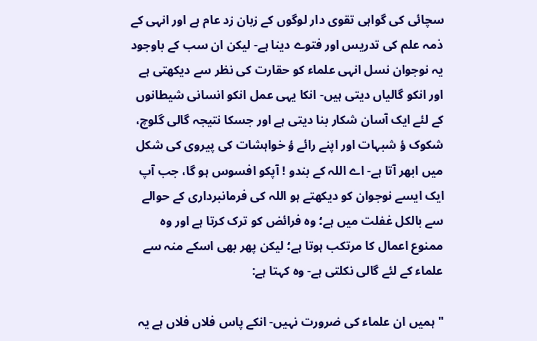سچائی کی گواہی تقوی دار لوگوں کے زبان زد عام ہے اور انہی کے ذمہ علم کی تدریس اور فتوے دینا ہے- لیکن ان سب کے باوجود یہ نوجوان نسل انہی علماء کو حقارت کی نظر سے دیکھتی ہے اور انکو گالیاں دیتی ہیں- انکا یہی عمل انکو انسانی شیطانوں کے لئے ایک آسان شکار بنا دیتی ہے اور جسکا نتیجہ گالی گلوچ، شکوک ؤ شبہات اور اپنے رائے ؤ خواہشات کی پیروی کی شکل میں ابھر آتا ہے- اے اللہ کے بندو ! آپکو افسوس ہو گا، جب آپ ایک ایسے نوجوان کو دیکھتے ہو اللہ کی فرمانبرداری کے حوالے سے بالکل غفلت میں ہے؛ وہ فرائض کو ترک کرتا ہے اور وہ ممنوع اعمال کا مرتکب ہوتا ہے؛ لیکن پھر بھی اسکے منہ سے علماء کے لئے گالی نکلتی ہے- وہ کہتا ہے:

" ہمیں ان علماء کی ضرورت نہیں- انکے پاس فلاں فلاں ہے یہ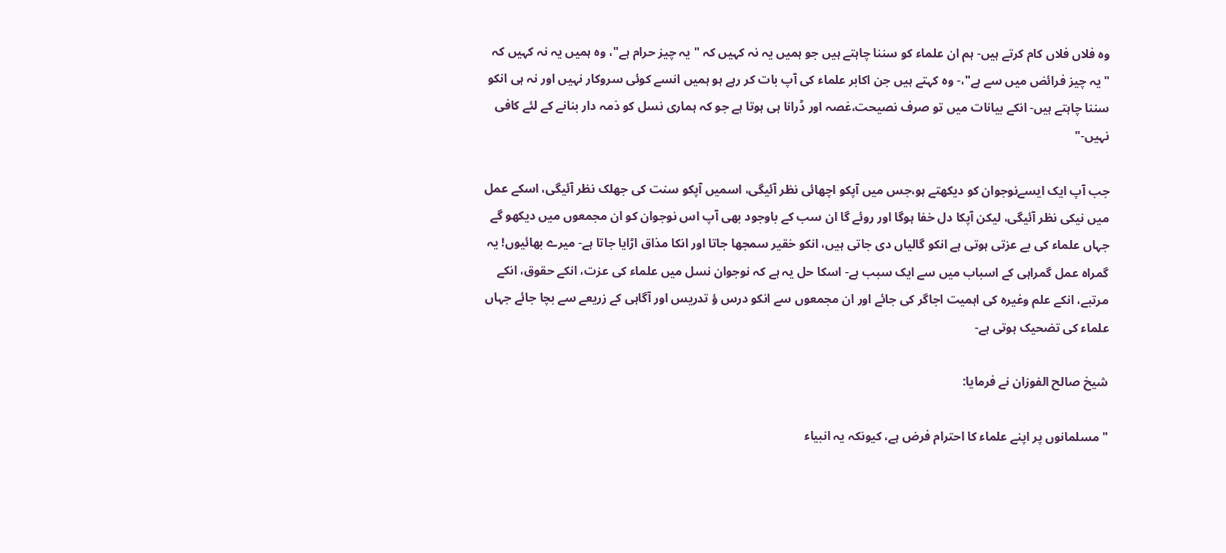وہ فلاں فلاں کام کرتے ہیں- ہم ان علماء کو سننا چاہتے ہیں جو ہمیں یہ نہ کہیں کہ "یہ چیز حرام ہے"، وہ ہمیں یہ نہ کہیں کہ "یہ چیز فرائض میں سے ہے"،- وہ کہتے ہیں جن اکابر علماء کی آپ بات کر رہے ہو ہمیں انسے کوئی سروکار نہیں اور نہ ہی انکو سننا چاہتے ہیں- انکے بیانات میں تو صرف نصیحت،غصہ اور ڈرانا ہی ہوتا ہے جو کہ ہماری نسل کو ذمہ دار بنانے کے لئے کافی نہیں-"

جب آپ ایک ایسےنوجوان کو دیکھتے ہو،جس میں آپکو اچھائی نظر آئیگی، اسمیں آپکو سنت کی جھلک نظر آئیگی، اسکے عمل میں نیکی نظر آئیگی، لیکن آپکا دل خفا ہوگا اور روئے گا ان سب کے باوجود بھی آپ اس نوجوان کو ان مجمعوں میں دیکھو گے جہاں علماء کی بے عزتی ہوتی ہے انکو گالیاں دی جاتی ہیں، انکو خقیر سمجھا جاتا اور انکا مذاق اڑایا جاتا ہے- میرے بھائیوں! یہ گمراہ عمل گمراہی کے اسباب میں سے ایک سبب ہے- اسکا حل یہ ہے کہ نوجوان نسل میں علماء کی عزت، انکے حقوق، انکے مرتبے، انکے علم وغیرہ کی اہمیت اجاگر کی جائے اور ان مجمعوں سے انکو درس ؤ تدریس اور آگاہی کے زریعے سے بچا جائے جہاں علماء کی تضحیک ہوتی ہے-

شیخ صالح الفوزان نے فرمایا:

" مسلمانوں پر اپنے علماء کا احترام فرض ہے، کیونکہ یہ انبیاء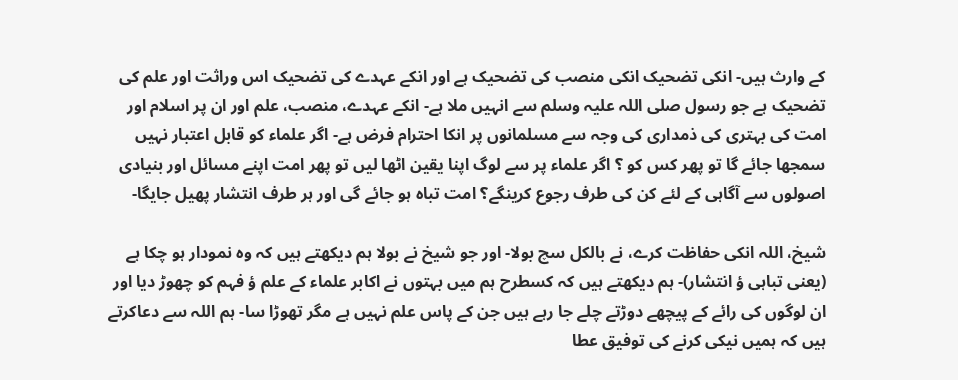کے وارث ہیں- انکی تضحیک انکی منصب کی تضحیک ہے اور انکے عہدے کی تضحیک اس وراثت اور علم کی تضحیک ہے جو رسول صلی اللہ علیہ وسلم سے انہیں ملا ہے- انکے عہدے، منصب، علم اور ان پر اسلام اور امت کی بہتری کی ذمداری کی وجہ سے مسلمانوں پر انکا احترام فرض ہے- اگر علماء کو قابل اعتبار نہیں سمجھا جائے گا تو پھر کس کو ؟ اگر علماء پر سے لوگ اپنا یقین اٹھا لیں تو پھر امت اپنے مسائل اور بنیادی اصولوں سے آگاہی کے لئے کن کی طرف رجوع کرینگے؟ امت تباہ ہو جائے گی اور ہر طرف انتشار پھیل جایگا-

شیخ، اللہ انکی حفاظت کرے، نے بالکل سچ بولا- اور جو شیخ نے بولا ہم دیکھتے ہیں کہ وہ نمودار ہو چکا ہے (یعنی تباہی ؤ انتشار)- ہم دیکھتے ہیں کہ کسطرح ہم میں بہتوں نے اکابر علماء کے علم ؤ فہم کو چھوڑ دیا اور ان لوگوں کی رائے کے پیچھے دوڑتے چلے جا رہے ہیں جن کے پاس علم نہیں ہے مگر تھوڑا سا- ہم اللہ سے دعاکرتے ہیں کہ ہمیں نیکی کرنے کی توفیق عطا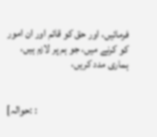فرمائیں، اور حق کو قائم اور ان امور کو کرنے میں، جو ہم پر لازم ہیں، ہماری مدد کریں،


[حوالہ: :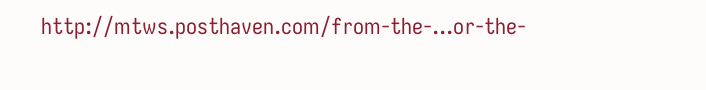http://mtws.posthaven.com/from-the-...or-the-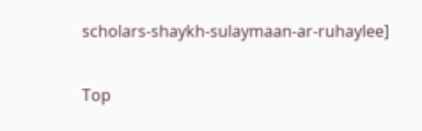scholars-shaykh-sulaymaan-ar-ruhaylee]

Top